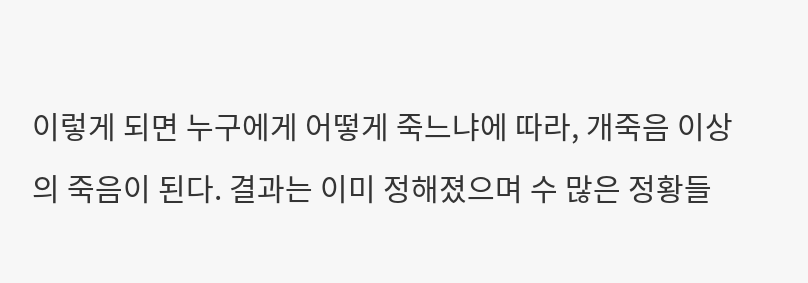이렇게 되면 누구에게 어떻게 죽느냐에 따라, 개죽음 이상의 죽음이 된다. 결과는 이미 정해졌으며 수 많은 정황들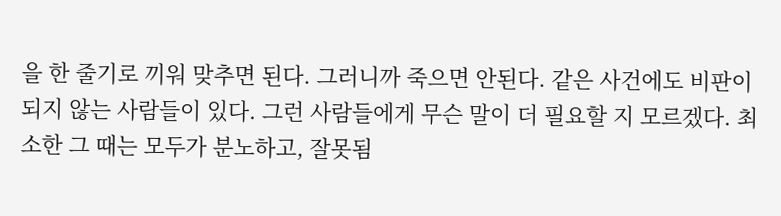을 한 줄기로 끼워 맞추면 된다. 그러니까 죽으면 안된다. 같은 사건에도 비판이 되지 않는 사람들이 있다. 그런 사람들에게 무슨 말이 더 필요할 지 모르겠다. 최소한 그 때는 모두가 분노하고, 잘못됨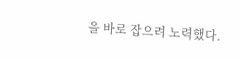을 바로 잡으려 노력했다.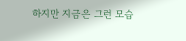하지만 지금은 그런 모습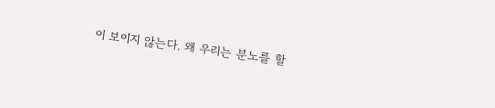이 보이지 않는다. 왜 우리는 분노를 할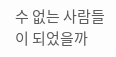수 없는 사람들이 되었을까